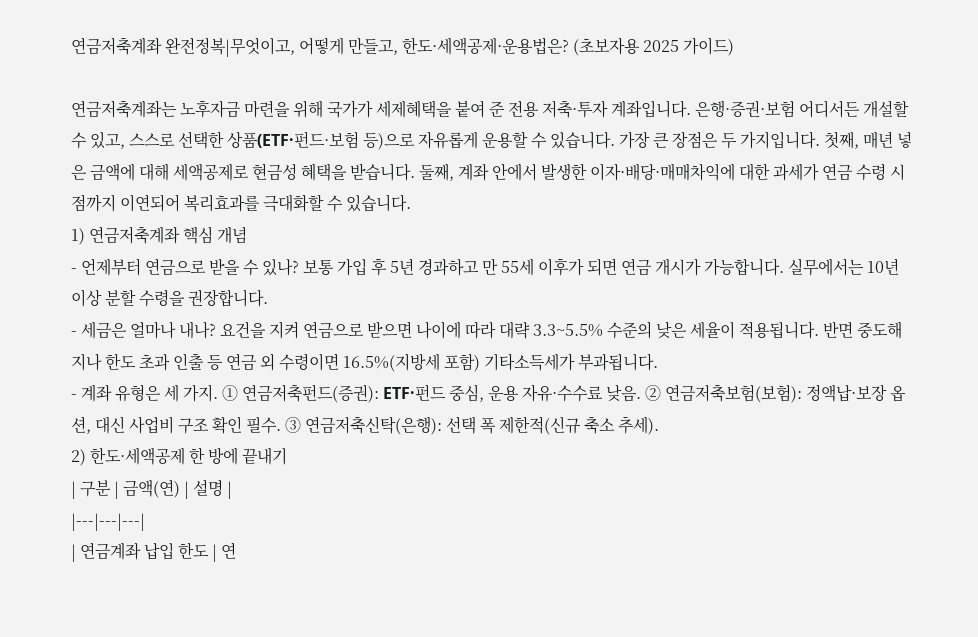연금저축계좌 완전정복|무엇이고, 어떻게 만들고, 한도·세액공제·운용법은? (초보자용 2025 가이드)

연금저축계좌는 노후자금 마련을 위해 국가가 세제혜택을 붙여 준 전용 저축·투자 계좌입니다. 은행·증권·보험 어디서든 개설할 수 있고, 스스로 선택한 상품(ETF·펀드·보험 등)으로 자유롭게 운용할 수 있습니다. 가장 큰 장점은 두 가지입니다. 첫째, 매년 넣은 금액에 대해 세액공제로 현금성 혜택을 받습니다. 둘째, 계좌 안에서 발생한 이자·배당·매매차익에 대한 과세가 연금 수령 시점까지 이연되어 복리효과를 극대화할 수 있습니다.
1) 연금저축계좌 핵심 개념
- 언제부터 연금으로 받을 수 있나? 보통 가입 후 5년 경과하고 만 55세 이후가 되면 연금 개시가 가능합니다. 실무에서는 10년 이상 분할 수령을 권장합니다.
- 세금은 얼마나 내나? 요건을 지켜 연금으로 받으면 나이에 따라 대략 3.3~5.5% 수준의 낮은 세율이 적용됩니다. 반면 중도해지나 한도 초과 인출 등 연금 외 수령이면 16.5%(지방세 포함) 기타소득세가 부과됩니다.
- 계좌 유형은 세 가지. ① 연금저축펀드(증권): ETF·펀드 중심, 운용 자유·수수료 낮음. ② 연금저축보험(보험): 정액납·보장 옵션, 대신 사업비 구조 확인 필수. ③ 연금저축신탁(은행): 선택 폭 제한적(신규 축소 추세).
2) 한도·세액공제 한 방에 끝내기
| 구분 | 금액(연) | 설명 |
|---|---|---|
| 연금계좌 납입 한도 | 연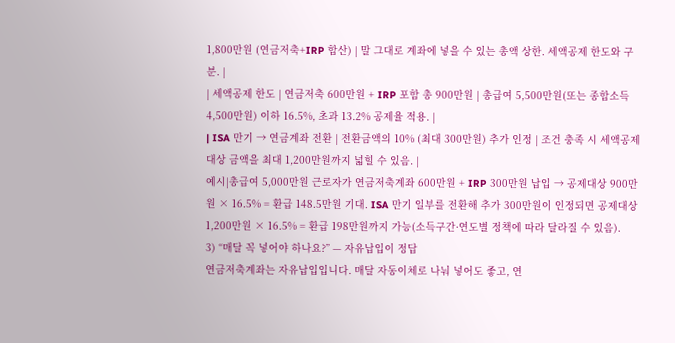1,800만원 (연금저축+IRP 합산) | 말 그대로 계좌에 넣을 수 있는 총액 상한. 세액공제 한도와 구분. |
| 세액공제 한도 | 연금저축 600만원 + IRP 포함 총 900만원 | 총급여 5,500만원(또는 종합소득 4,500만원) 이하 16.5%, 초과 13.2% 공제율 적용. |
| ISA 만기 → 연금계좌 전환 | 전환금액의 10% (최대 300만원) 추가 인정 | 조건 충족 시 세액공제 대상 금액을 최대 1,200만원까지 넓힐 수 있음. |
예시|총급여 5,000만원 근로자가 연금저축계좌 600만원 + IRP 300만원 납입 → 공제대상 900만원 × 16.5% = 환급 148.5만원 기대. ISA 만기 일부를 전환해 추가 300만원이 인정되면 공제대상 1,200만원 × 16.5% = 환급 198만원까지 가능(소득구간·연도별 정책에 따라 달라질 수 있음).
3) “매달 꼭 넣어야 하나요?” — 자유납입이 정답
연금저축계좌는 자유납입입니다. 매달 자동이체로 나눠 넣어도 좋고, 연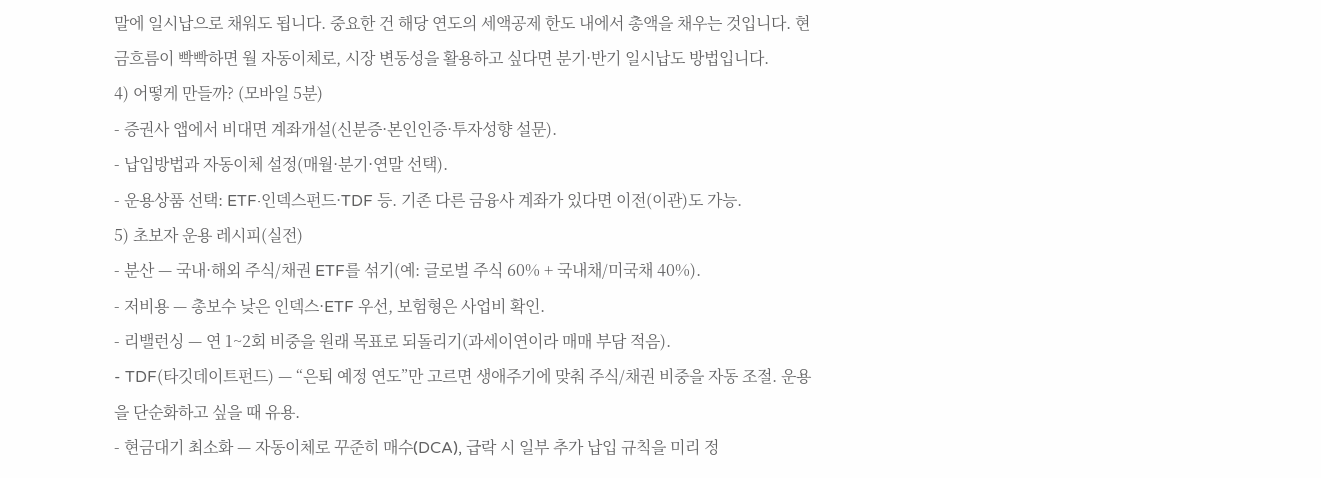말에 일시납으로 채워도 됩니다. 중요한 건 해당 연도의 세액공제 한도 내에서 총액을 채우는 것입니다. 현금흐름이 빡빡하면 월 자동이체로, 시장 변동성을 활용하고 싶다면 분기·반기 일시납도 방법입니다.
4) 어떻게 만들까? (모바일 5분)
- 증권사 앱에서 비대면 계좌개설(신분증·본인인증·투자성향 설문).
- 납입방법과 자동이체 설정(매월·분기·연말 선택).
- 운용상품 선택: ETF·인덱스펀드·TDF 등. 기존 다른 금융사 계좌가 있다면 이전(이관)도 가능.
5) 초보자 운용 레시피(실전)
- 분산 — 국내·해외 주식/채권 ETF를 섞기(예: 글로벌 주식 60% + 국내채/미국채 40%).
- 저비용 — 총보수 낮은 인덱스·ETF 우선, 보험형은 사업비 확인.
- 리밸런싱 — 연 1~2회 비중을 원래 목표로 되돌리기(과세이연이라 매매 부담 적음).
- TDF(타깃데이트펀드) — “은퇴 예정 연도”만 고르면 생애주기에 맞춰 주식/채권 비중을 자동 조절. 운용을 단순화하고 싶을 때 유용.
- 현금대기 최소화 — 자동이체로 꾸준히 매수(DCA), 급락 시 일부 추가 납입 규칙을 미리 정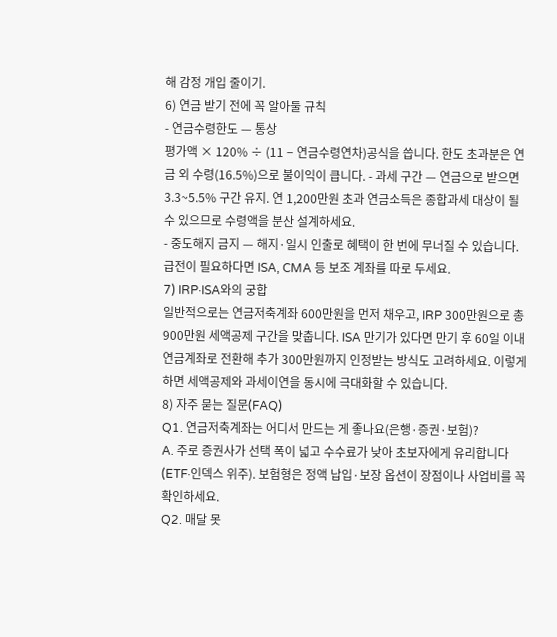해 감정 개입 줄이기.
6) 연금 받기 전에 꼭 알아둘 규칙
- 연금수령한도 — 통상
평가액 × 120% ÷ (11 − 연금수령연차)공식을 씁니다. 한도 초과분은 연금 외 수령(16.5%)으로 불이익이 큽니다. - 과세 구간 — 연금으로 받으면 3.3~5.5% 구간 유지. 연 1,200만원 초과 연금소득은 종합과세 대상이 될 수 있으므로 수령액을 분산 설계하세요.
- 중도해지 금지 — 해지·일시 인출로 혜택이 한 번에 무너질 수 있습니다. 급전이 필요하다면 ISA, CMA 등 보조 계좌를 따로 두세요.
7) IRP·ISA와의 궁합
일반적으로는 연금저축계좌 600만원을 먼저 채우고, IRP 300만원으로 총 900만원 세액공제 구간을 맞춥니다. ISA 만기가 있다면 만기 후 60일 이내 연금계좌로 전환해 추가 300만원까지 인정받는 방식도 고려하세요. 이렇게 하면 세액공제와 과세이연을 동시에 극대화할 수 있습니다.
8) 자주 묻는 질문(FAQ)
Q1. 연금저축계좌는 어디서 만드는 게 좋나요(은행·증권·보험)?
A. 주로 증권사가 선택 폭이 넓고 수수료가 낮아 초보자에게 유리합니다(ETF·인덱스 위주). 보험형은 정액 납입·보장 옵션이 장점이나 사업비를 꼭 확인하세요.
Q2. 매달 못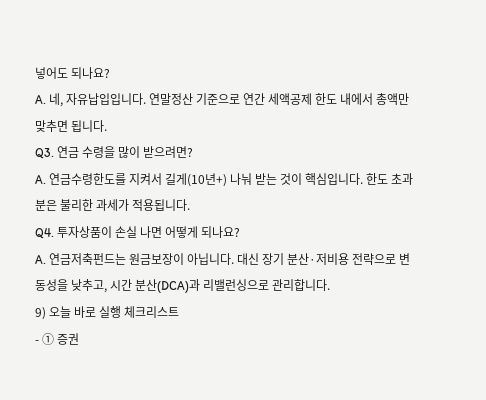넣어도 되나요?
A. 네, 자유납입입니다. 연말정산 기준으로 연간 세액공제 한도 내에서 총액만 맞추면 됩니다.
Q3. 연금 수령을 많이 받으려면?
A. 연금수령한도를 지켜서 길게(10년+) 나눠 받는 것이 핵심입니다. 한도 초과분은 불리한 과세가 적용됩니다.
Q4. 투자상품이 손실 나면 어떻게 되나요?
A. 연금저축펀드는 원금보장이 아닙니다. 대신 장기 분산·저비용 전략으로 변동성을 낮추고, 시간 분산(DCA)과 리밸런싱으로 관리합니다.
9) 오늘 바로 실행 체크리스트
- ① 증권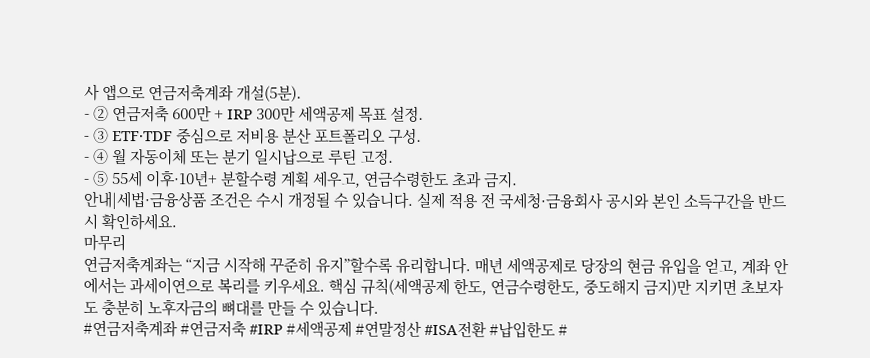사 앱으로 연금저축계좌 개설(5분).
- ② 연금저축 600만 + IRP 300만 세액공제 목표 설정.
- ③ ETF·TDF 중심으로 저비용 분산 포트폴리오 구성.
- ④ 월 자동이체 또는 분기 일시납으로 루틴 고정.
- ⑤ 55세 이후·10년+ 분할수령 계획 세우고, 연금수령한도 초과 금지.
안내|세법·금융상품 조건은 수시 개정될 수 있습니다. 실제 적용 전 국세청·금융회사 공시와 본인 소득구간을 반드시 확인하세요.
마무리
연금저축계좌는 “지금 시작해 꾸준히 유지”할수록 유리합니다. 매년 세액공제로 당장의 현금 유입을 얻고, 계좌 안에서는 과세이연으로 복리를 키우세요. 핵심 규칙(세액공제 한도, 연금수령한도, 중도해지 금지)만 지키면 초보자도 충분히 노후자금의 뼈대를 만들 수 있습니다.
#연금저축계좌 #연금저축 #IRP #세액공제 #연말정산 #ISA전환 #납입한도 #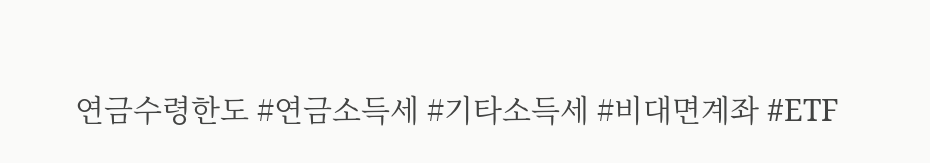연금수령한도 #연금소득세 #기타소득세 #비대면계좌 #ETF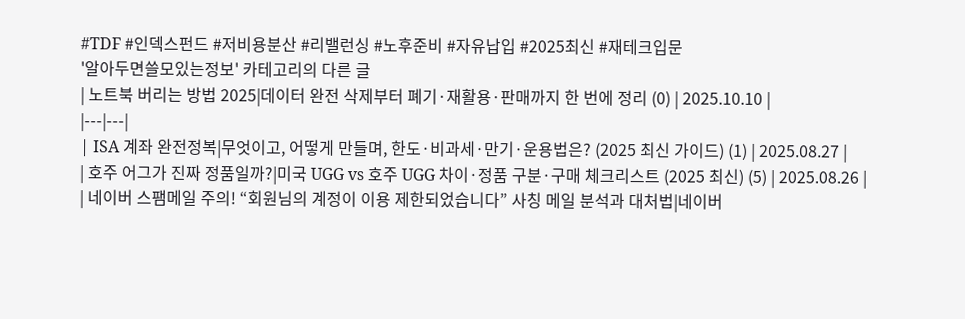#TDF #인덱스펀드 #저비용분산 #리밸런싱 #노후준비 #자유납입 #2025최신 #재테크입문
'알아두면쓸모있는정보' 카테고리의 다른 글
| 노트북 버리는 방법 2025|데이터 완전 삭제부터 폐기·재활용·판매까지 한 번에 정리 (0) | 2025.10.10 |
|---|---|
| ISA 계좌 완전정복|무엇이고, 어떻게 만들며, 한도·비과세·만기·운용법은? (2025 최신 가이드) (1) | 2025.08.27 |
| 호주 어그가 진짜 정품일까?|미국 UGG vs 호주 UGG 차이·정품 구분·구매 체크리스트 (2025 최신) (5) | 2025.08.26 |
| 네이버 스팸메일 주의! “회원님의 계정이 이용 제한되었습니다” 사칭 메일 분석과 대처법|네이버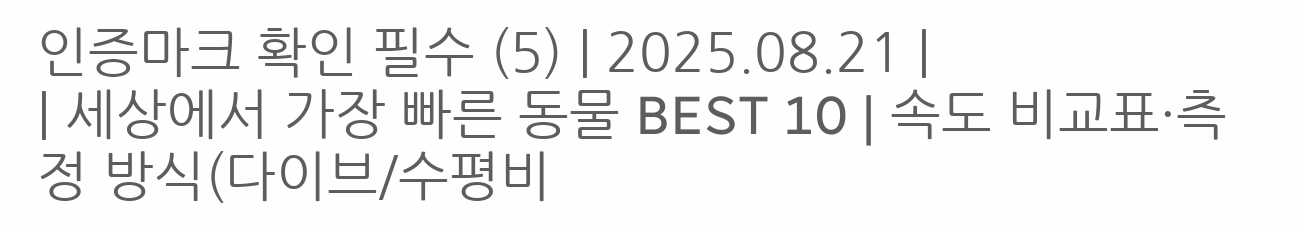인증마크 확인 필수 (5) | 2025.08.21 |
| 세상에서 가장 빠른 동물 BEST 10 | 속도 비교표·측정 방식(다이브/수평비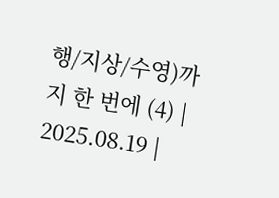행/지상/수영)까지 한 번에 (4) | 2025.08.19 |